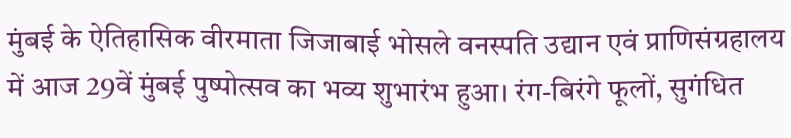मुंबई के ऐतिहासिक वीरमाता जिजाबाई भोसले वनस्पति उद्यान एवं प्राणिसंग्रहालय में आज 29वें मुंबई पुष्पोत्सव का भव्य शुभारंभ हुआ। रंग-बिरंगे फूलों, सुगंधित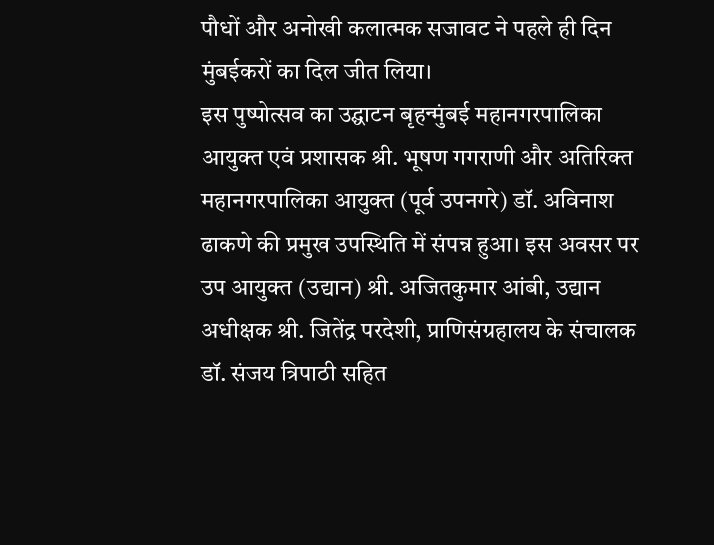पौधों और अनोखी कलात्मक सजावट ने पहले ही दिन मुंबईकरों का दिल जीत लिया।
इस पुष्पोत्सव का उद्घाटन बृहन्मुंबई महानगरपालिका आयुक्त एवं प्रशासक श्री. भूषण गगराणी और अतिरिक्त महानगरपालिका आयुक्त (पूर्व उपनगरे) डॉ. अविनाश ढाकणे की प्रमुख उपस्थिति में संपन्न हुआ। इस अवसर पर उप आयुक्त (उद्यान) श्री. अजितकुमार आंबी, उद्यान अधीक्षक श्री. जितेंद्र परदेशी, प्राणिसंग्रहालय के संचालक डॉ. संजय त्रिपाठी सहित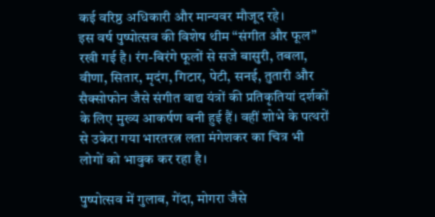कई वरिष्ठ अधिकारी और मान्यवर मौजूद रहे।
इस वर्ष पुष्पोत्सव की विशेष थीम “संगीत और फूल” रखी गई है। रंग-बिरंगे फूलों से सजे बासुरी, तबला, वीणा, सितार, मृदंग, गिटार, पेटी, सनई, तुतारी और सैक्सोफोन जैसे संगीत वाद्य यंत्रों की प्रतिकृतियां दर्शकों के लिए मुख्य आकर्षण बनी हुई हैं। वहीं शोभे के पत्थरों से उकेरा गया भारतरत्न लता मंगेशकर का चित्र भी लोगों को भावुक कर रहा है।

पुष्पोत्सव में गुलाब, गेंदा, मोगरा जैसे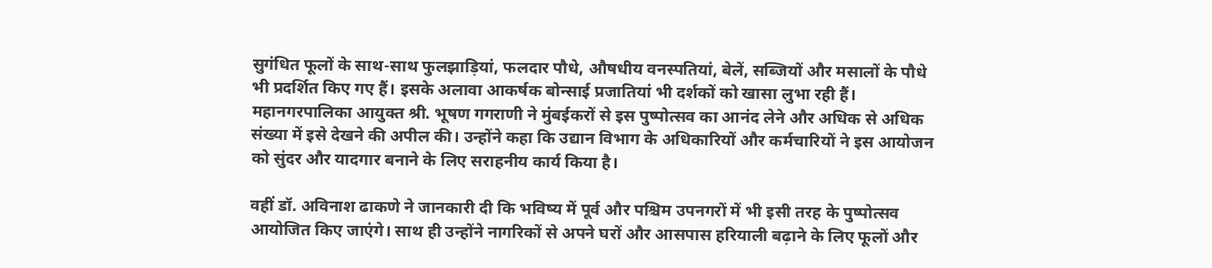सुगंधित फूलों के साथ-साथ फुलझाड़ियां, फलदार पौधे, औषधीय वनस्पतियां, बेलें, सब्जियों और मसालों के पौधे भी प्रदर्शित किए गए हैं। इसके अलावा आकर्षक बोन्साई प्रजातियां भी दर्शकों को खासा लुभा रही हैं।
महानगरपालिका आयुक्त श्री. भूषण गगराणी ने मुंबईकरों से इस पुष्पोत्सव का आनंद लेने और अधिक से अधिक संख्या में इसे देखने की अपील की। उन्होंने कहा कि उद्यान विभाग के अधिकारियों और कर्मचारियों ने इस आयोजन को सुंदर और यादगार बनाने के लिए सराहनीय कार्य किया है।

वहीं डॉ. अविनाश ढाकणे ने जानकारी दी कि भविष्य में पूर्व और पश्चिम उपनगरों में भी इसी तरह के पुष्पोत्सव आयोजित किए जाएंगे। साथ ही उन्होंने नागरिकों से अपने घरों और आसपास हरियाली बढ़ाने के लिए फूलों और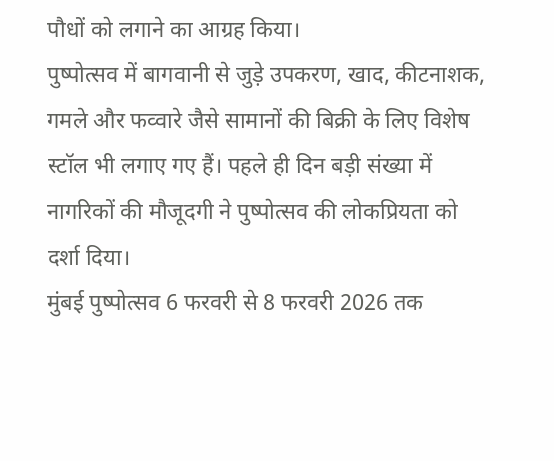पौधों को लगाने का आग्रह किया।
पुष्पोत्सव में बागवानी से जुड़े उपकरण, खाद, कीटनाशक, गमले और फव्वारे जैसे सामानों की बिक्री के लिए विशेष स्टॉल भी लगाए गए हैं। पहले ही दिन बड़ी संख्या में नागरिकों की मौजूदगी ने पुष्पोत्सव की लोकप्रियता को दर्शा दिया।
मुंबई पुष्पोत्सव 6 फरवरी से 8 फरवरी 2026 तक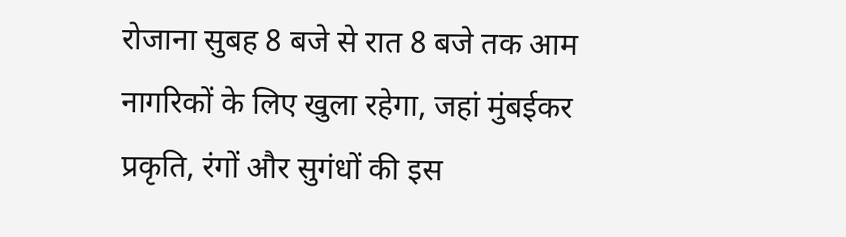रोजाना सुबह 8 बजे से रात 8 बजे तक आम नागरिकों के लिए खुला रहेगा, जहां मुंबईकर प्रकृति, रंगों और सुगंधों की इस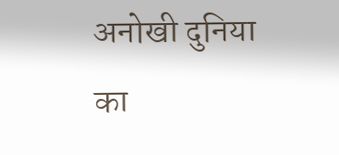अनोखी दुनिया का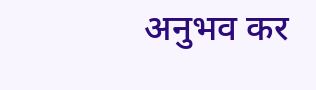अनुभव कर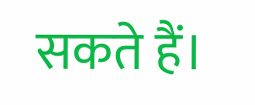सकते हैं।